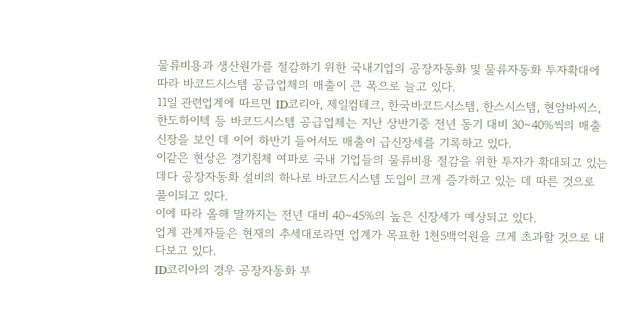물류비용과 생산원가를 절감하기 위한 국내기업의 공장자동화 및 물류자동화 투자확대에 따라 바코드시스템 공급업체의 매출이 큰 폭으로 늘고 있다.
11일 관련업계에 따르면 ID코리아, 제일컴테크, 한국바코드시스템, 한스시스템, 현암바씨스, 한도하이텍 등 바코드시스템 공급업체는 지난 상반기중 전년 동기 대비 30∼40%씩의 매출신장을 보인 데 이어 하반기 들어서도 매출이 급신장세를 기록하고 있다.
이같은 현상은 경기침체 여파로 국내 기업들의 물류비용 절감을 위한 투자가 확대되고 있는 데다 공장자동화 설비의 하나로 바코드시스템 도입이 크게 증가하고 있는 데 따른 것으로 풀이되고 있다.
이에 따라 올해 말까지는 전년 대비 40∼45%의 높은 신장세가 예상되고 있다.
업계 관계자들은 현재의 추세대로라면 업계가 목표한 1천5백억원을 크게 초과할 것으로 내다보고 있다.
ID코리아의 경우 공장자동화 부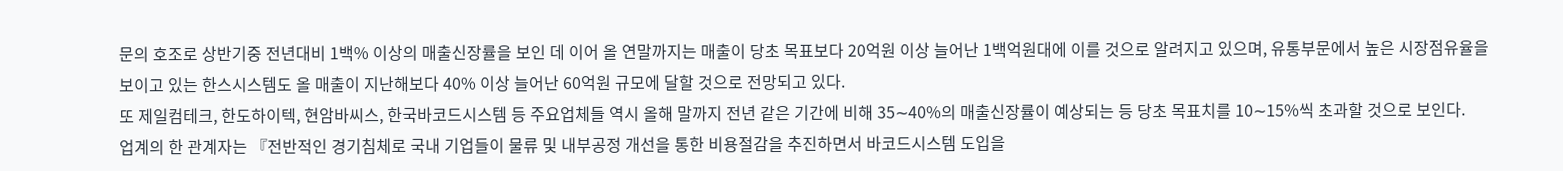문의 호조로 상반기중 전년대비 1백% 이상의 매출신장률을 보인 데 이어 올 연말까지는 매출이 당초 목표보다 20억원 이상 늘어난 1백억원대에 이를 것으로 알려지고 있으며, 유통부문에서 높은 시장점유율을 보이고 있는 한스시스템도 올 매출이 지난해보다 40% 이상 늘어난 60억원 규모에 달할 것으로 전망되고 있다.
또 제일컴테크, 한도하이텍, 현암바씨스, 한국바코드시스템 등 주요업체들 역시 올해 말까지 전년 같은 기간에 비해 35∼40%의 매출신장률이 예상되는 등 당초 목표치를 10∼15%씩 초과할 것으로 보인다.
업계의 한 관계자는 『전반적인 경기침체로 국내 기업들이 물류 및 내부공정 개선을 통한 비용절감을 추진하면서 바코드시스템 도입을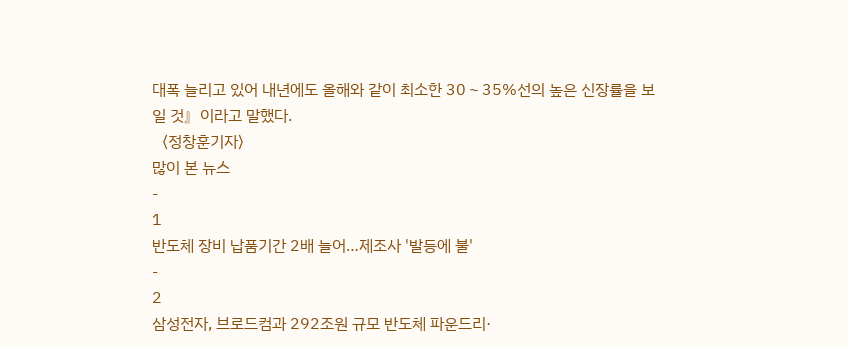대폭 늘리고 있어 내년에도 올해와 같이 최소한 30∼35%선의 높은 신장률을 보일 것』이라고 말했다.
〈정창훈기자〉
많이 본 뉴스
-
1
반도체 장비 납품기간 2배 늘어…제조사 '발등에 불'
-
2
삼성전자, 브로드컴과 292조원 규모 반도체 파운드리·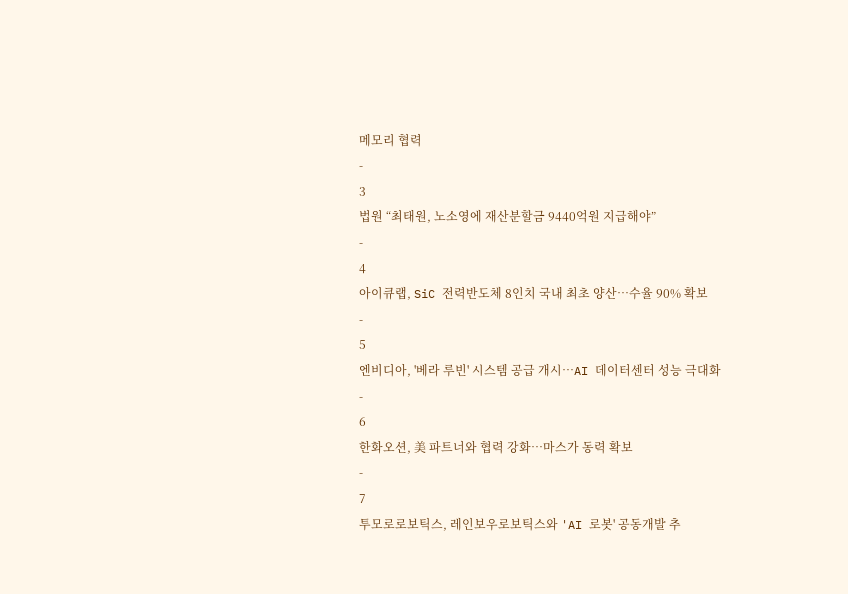메모리 협력
-
3
법원 “최태원, 노소영에 재산분할금 9440억원 지급해야”
-
4
아이큐랩, SiC 전력반도체 8인치 국내 최초 양산…수율 90% 확보
-
5
엔비디아, '베라 루빈' 시스템 공급 개시…AI 데이터센터 성능 극대화
-
6
한화오션, 美 파트너와 협력 강화…마스가 동력 확보
-
7
투모로로보틱스, 레인보우로보틱스와 'AI 로봇' 공동개발 추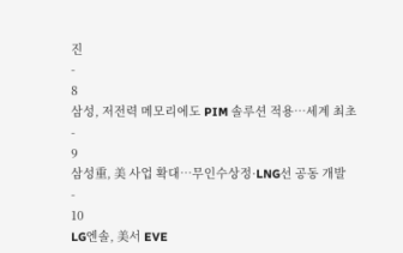진
-
8
삼성, 저전력 메모리에도 PIM 솔루션 적용…세계 최초
-
9
삼성重, 美 사업 확대…무인수상정·LNG선 공동 개발
-
10
LG엔솔, 美서 EVE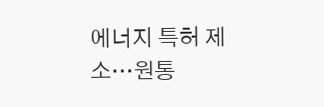에너지 특허 제소…원통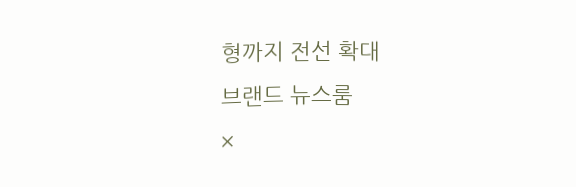형까지 전선 확대
브랜드 뉴스룸
×